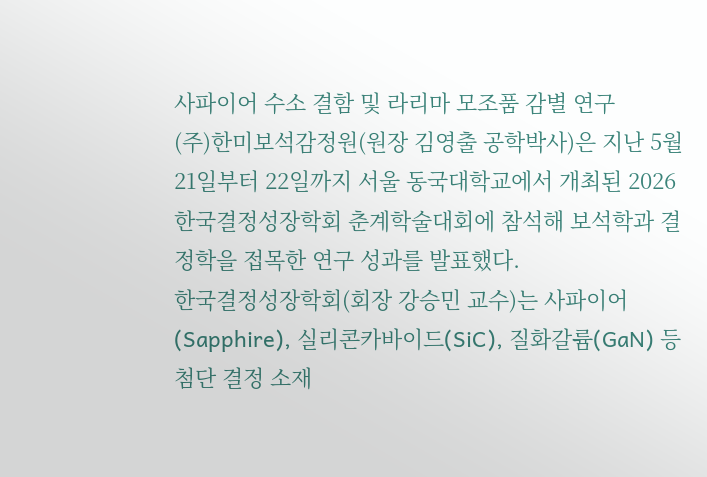사파이어 수소 결함 및 라리마 모조품 감별 연구
(주)한미보석감정원(원장 김영출 공학박사)은 지난 5월 21일부터 22일까지 서울 동국대학교에서 개최된 2026 한국결정성장학회 춘계학술대회에 참석해 보석학과 결정학을 접목한 연구 성과를 발표했다.
한국결정성장학회(회장 강승민 교수)는 사파이어(Sapphire), 실리콘카바이드(SiC), 질화갈륨(GaN) 등 첨단 결정 소재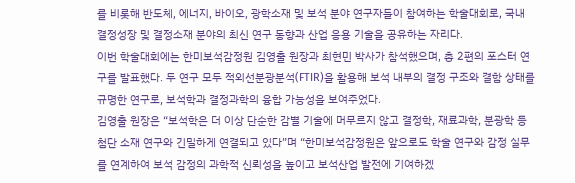를 비롯해 반도체, 에너지, 바이오, 광학소재 및 보석 분야 연구자들이 참여하는 학술대회로, 국내 결정성장 및 결정소재 분야의 최신 연구 동향과 산업 응용 기술을 공유하는 자리다.
이번 학술대회에는 한미보석감정원 김영출 원장과 최현민 박사가 참석했으며, 총 2편의 포스터 연구를 발표했다. 두 연구 모두 적외선분광분석(FTIR)을 활용해 보석 내부의 결정 구조와 결함 상태를 규명한 연구로, 보석학과 결정과학의 융합 가능성을 보여주었다.
김영출 원장은 “보석학은 더 이상 단순한 감별 기술에 머무르지 않고 결정학, 재료과학, 분광학 등 첨단 소재 연구와 긴밀하게 연결되고 있다”며 “한미보석감정원은 앞으로도 학술 연구와 감정 실무를 연계하여 보석 감정의 과학적 신뢰성을 높이고 보석산업 발전에 기여하겠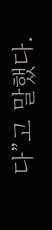다”고 말했다.